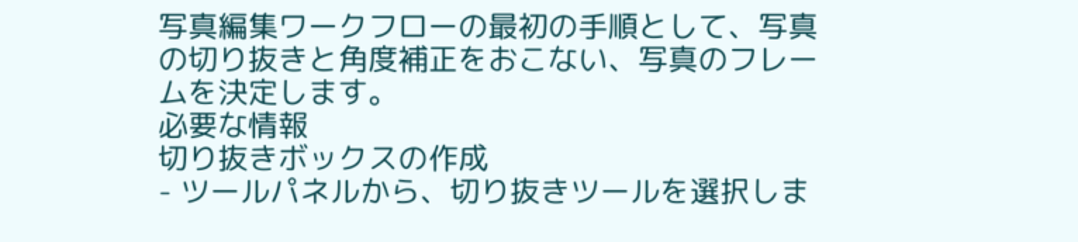写真編集ワークフローの最初の手順として、写真の切り抜きと角度補正をおこない、写真のフレームを決定します。
必要な情報
切り抜きボックスの作成
- ツールパネルから、切り抜きツールを選択しま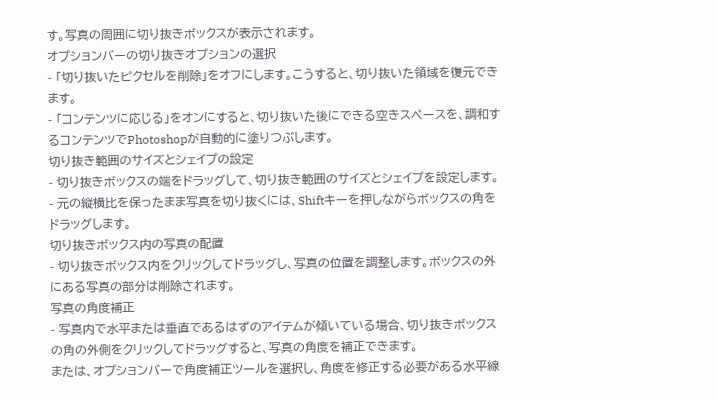す。写真の周囲に切り抜きボックスが表示されます。
オプションバーの切り抜きオプションの選択
- 「切り抜いたピクセルを削除」をオフにします。こうすると、切り抜いた領域を復元できます。
- 「コンテンツに応じる」をオンにすると、切り抜いた後にできる空きスペースを、調和するコンテンツでPhotoshopが自動的に塗りつぶします。
切り抜き範囲のサイズとシェイプの設定
- 切り抜きボックスの端をドラッグして、切り抜き範囲のサイズとシェイプを設定します。
- 元の縦横比を保ったまま写真を切り抜くには、Shiftキーを押しながらボックスの角をドラッグします。
切り抜きボックス内の写真の配置
- 切り抜きボックス内をクリックしてドラッグし、写真の位置を調整します。ボックスの外にある写真の部分は削除されます。
写真の角度補正
- 写真内で水平または垂直であるはずのアイテムが傾いている場合、切り抜きボックスの角の外側をクリックしてドラッグすると、写真の角度を補正できます。
または、オプションバーで角度補正ツールを選択し、角度を修正する必要がある水平線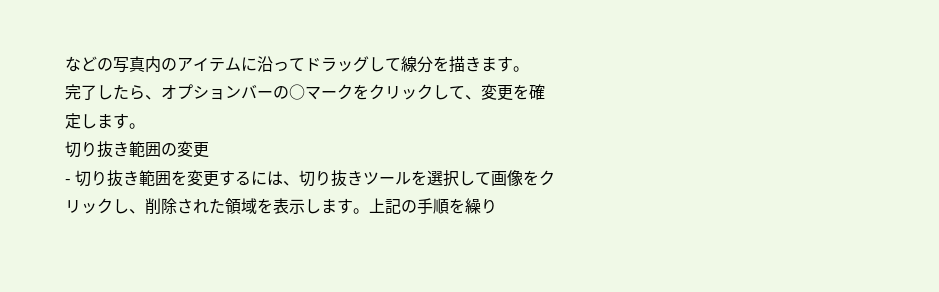などの写真内のアイテムに沿ってドラッグして線分を描きます。
完了したら、オプションバーの○マークをクリックして、変更を確定します。
切り抜き範囲の変更
- 切り抜き範囲を変更するには、切り抜きツールを選択して画像をクリックし、削除された領域を表示します。上記の手順を繰り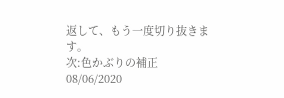返して、もう一度切り抜きます。
次:色かぶりの補正
08/06/2020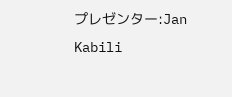プレゼンター:Jan Kabili